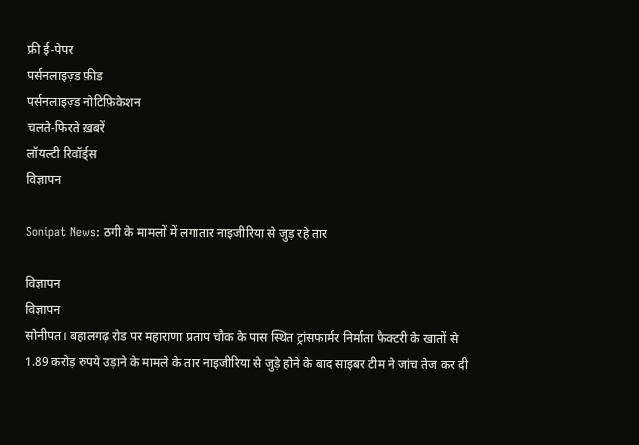फ्री ई-पेपर
पर्सनलाइज़्ड फ़ीड
पर्सनलाइज़्ड नोटिफ़िकेशन
चलते-फिरते ख़बरें
लॉयल्टी रिवॉर्ड्स
विज्ञापन

Sonipat News: ठगी के मामलों में लगातार नाइजीरिया से जुड़ रहे तार

विज्ञापन
विज्ञापन
सोनीपत। बहालगढ़ रोड पर महाराणा प्रताप चौक के पास स्थित ट्रांसफार्मर निर्माता फैक्टरी के खातों से 1.89 करोड़ रुपये उड़ाने के मामले के तार नाइजीरिया से जुड़े होने के बाद साइबर टीम ने जांच तेज कर दी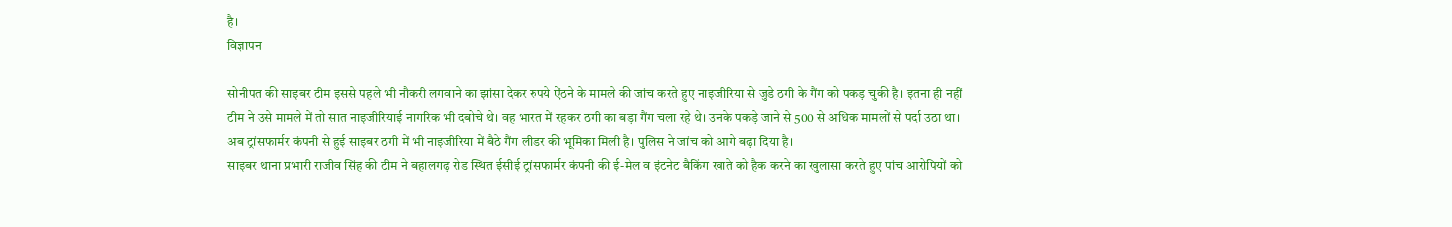है।
विज्ञापन

सोनीपत की साइबर टीम इससे पहले भी नौकरी लगवाने का झांसा देकर रुपये ऐंठने के मामले की जांच करते हुए नाइजीरिया से जुडे ठगी के गैंग को पकड़ चुकी है। इतना ही नहीं टीम ने उसे मामले में तो सात नाइजीरियाई नागरिक भी दबोचे थे। वह भारत में रहकर ठगी का बड़ा गैंग चला रहे थे। उनके पकड़े जाने से 500 से अधिक मामलों से पर्दा उठा था। अब ट्रांसफार्मर कंपनी से हुई साइबर ठगी में भी नाइजीरिया में बैठे गैंग लीडर की भूमिका मिली है। पुलिस ने जांच को आगे बढ़ा दिया है।
साइबर थाना प्रभारी राजीव सिंह की टीम ने बहालगढ़ रोड स्थित ईसीई ट्रांसफार्मर कंपनी की ई-मेल व इंटनेट बैकिंग खाते को हैक करने का खुलासा करते हुए पांच आरोपियों को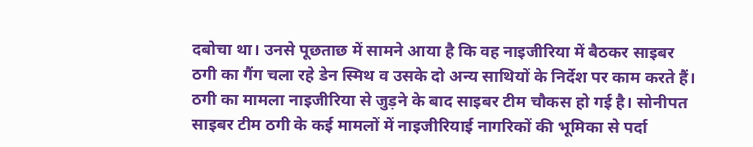दबोचा था। उनसे पूछताछ में सामने आया है कि वह नाइजीरिया में बैठकर साइबर ठगी का गैंग चला रहे डेन स्मिथ व उसके दो अन्य साथियों के निर्देश पर काम करते हैं। ठगी का मामला नाइजीरिया से जुड़ने के बाद साइबर टीम चौकस हो गई है। सोनीपत साइबर टीम ठगी के कई मामलों में नाइजीरियाई नागरिकों की भूमिका से पर्दा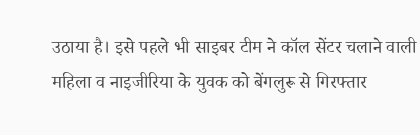उठाया है। इसे पहले भी साइबर टीम ने कॉल सेंटर चलाने वाली महिला व नाइजीरिया के युवक को बेंगलुरू से गिरफ्तार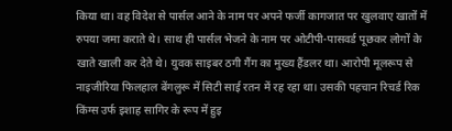किया था। वह विदेश से पार्सल आने के नाम पर अपने फर्जी कागजात पर खुलवाए खातों में रुपया जमा कराते थे। साथ ही पार्सल भेजने के नाम पर ओटीपी-पासवर्ड पूछकर लोगों के खाते खाली कर देते थे। युवक साइबर ठगी गैंग का मुख्य हैंडलर था। आरोपी मूलरूप से नाइजीरिया फिलहाल बेंगलुरू में सिटी साई रतन में रह रहा था। उसकी पहचान रिचर्ड रिक किंग्स उर्फ इशाह सागिर के रूप में हुइ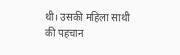थी। उसकी महिला साथी की पहचान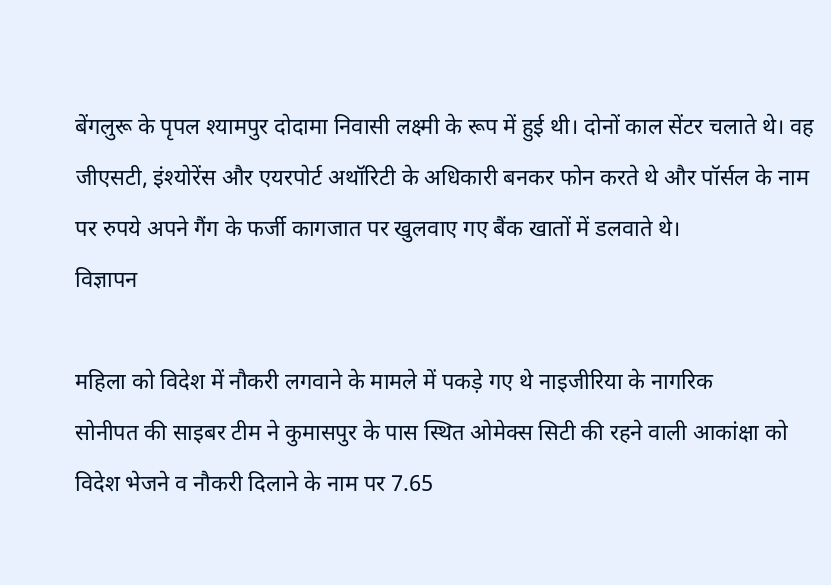बेंगलुरू के पृपल श्यामपुर दोदामा निवासी लक्ष्मी के रूप में हुई थी। दोनों काल सेंटर चलाते थे। वह जीएसटी, इंश्योरेंस और एयरपोर्ट अथॉरिटी के अधिकारी बनकर फोन करते थे और पॉर्सल के नाम पर रुपये अपने गैंग के फर्जी कागजात पर खुलवाए गए बैंक खातों में डलवाते थे।
विज्ञापन

महिला को विदेश में नौकरी लगवाने के मामले में पकड़े गए थे नाइजीरिया के नागरिक
सोनीपत की साइबर टीम ने कुमासपुर के पास स्थित ओमेक्स सिटी की रहने वाली आकांक्षा को विदेश भेजने व नौकरी दिलाने के नाम पर 7.65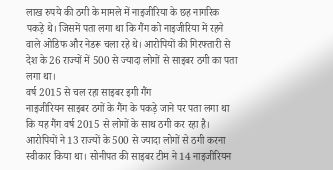लाख रुपये की ठगी के मामले में नाइजीरिया के छह नागरिक पकड़े थे। जिसमें पता लगा था कि गैंग को नाइजीरिया में रहने वाले ओडिफ और नेडरू चला रहे थे। आरोपियों की गिरफ्तारी से देश के 26 राज्यों में 500 से ज्यादा लोगों से साइबर ठगी का पता लगा था।
वर्ष 2015 से चल रहा साइबर इगी गैंग
नाइजीरियन साइबर ठगों के गैंग के पकड़े जाने पर पता लगा था कि यह गैंग वर्ष 2015 से लोगों के साथ ठगी कर रहा है। आरोपियों ने 13 राज्यों के 500 से ज्यादा लोगों से ठगी करना स्वीकार किया था। सोनीपत की साइबर टीम ने 14 नाइजीरियन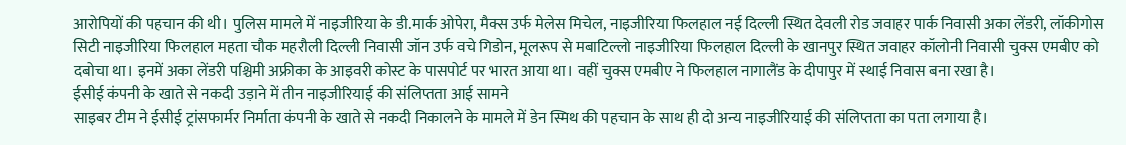आरोपियों की पहचान की थी। पुलिस मामले में नाइजीरिया के डी.मार्क ओपेरा, मैक्स उर्फ मेलेस मिचेल, नाइजीरिया फिलहाल नई दिल्ली स्थित देवली रोड जवाहर पार्क निवासी अका लेंडरी, लॉकीगोस सिटी नाइजीरिया फिलहाल महता चौक महरौली दिल्ली निवासी जॉन उर्फ वचे गिडोन, मूलरूप से मबाटिल्लो नाइजीरिया फिलहाल दिल्ली के खानपुर स्थित जवाहर कॉलोनी निवासी चुक्स एमबीए को दबोचा था। इनमें अका लेंडरी पश्चिमी अफ्रीका के आइवरी कोस्ट के पासपोर्ट पर भारत आया था। वहीं चुक्स एमबीए ने फिलहाल नागालैंड के दीपापुर में स्थाई निवास बना रखा है।
ईसीई कंपनी के खाते से नकदी उड़ाने में तीन नाइजीरियाई की संलिप्तता आई सामने
साइबर टीम ने ईसीई ट्रांसफार्मर निर्माता कंपनी के खाते से नकदी निकालने के मामले में डेन स्मिथ की पहचान के साथ ही दो अन्य नाइजीरियाई की संलिप्तता का पता लगाया है।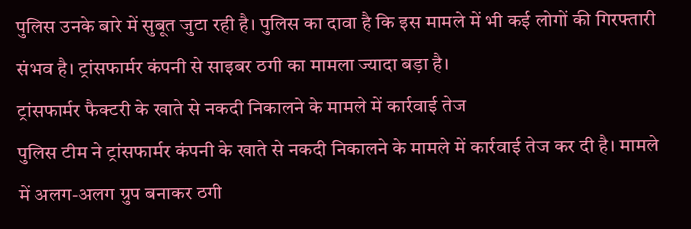पुलिस उनके बारे में सुबूत जुटा रही है। पुलिस का दावा है कि इस मामले में भी कई लोगों की गिरफ्तारी संभव है। ट्रांसफार्मर कंपनी से साइबर ठगी का मामला ज्यादा बड़ा है।
ट्रांसफार्मर फैक्टरी के खाते से नकदी निकालने के मामले में कार्रवाई तेज
पुलिस टीम ने ट्रांसफार्मर कंपनी के खाते से नकदी निकालने के मामले में कार्रवाई तेज कर दी है। मामले में अलग-अलग ग्रुप बनाकर ठगी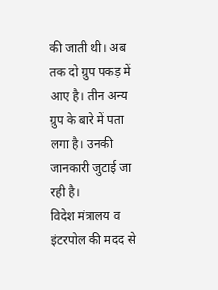की जाती थी। अब तक दो ग्रुप पकड़ में आए है। तीन अन्य ग्रुप के बारे में पता लगा है। उनकी जानकारी जुटाई जा रही है।
विदेश मंत्रालय व इंटरपोल की मदद से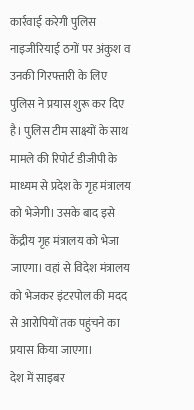कार्रवाई करेगी पुलिस
नाइजीरियाई ठगों पर अंकुश व उनकी गिरफ्तारी के लिए पुलिस ने प्रयास शुरू कर दिए है। पुलिस टीम साक्ष्यों के साथ मामले की रिपोर्ट डीजीपी के माध्यम से प्रदेश के गृह मंत्रालय को भेजेगी। उसके बाद इसे केंद्रीय गृह मंत्रालय को भेजा जाएगा। वहां से विदेश मंत्रालय को भेजकर इंटरपोल की मदद से आरोपियों तक पहुंचने का प्रयास किया जाएगा।
देश में साइबर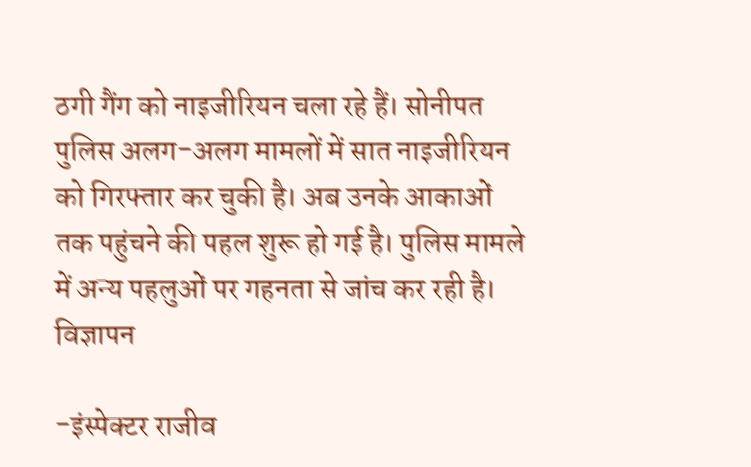ठगी गैंग को नाइजीरियन चला रहे हैं। सोनीपत पुलिस अलग-अलग मामलों में सात नाइजीरियन को गिरफ्तार कर चुकी है। अब उनके आकाओं तक पहुंचने की पहल शुरू हो गई है। पुलिस मामले में अन्य पहलुओं पर गहनता से जांच कर रही है।
विज्ञापन

-इंस्पेक्टर राजीव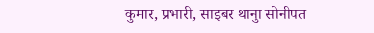कुमार, प्रभारी, साइबर थानुा सोनीपत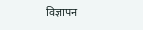विज्ञापन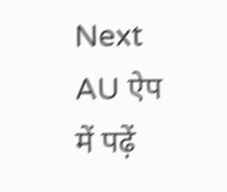Next
AU ऐप में पढ़ें